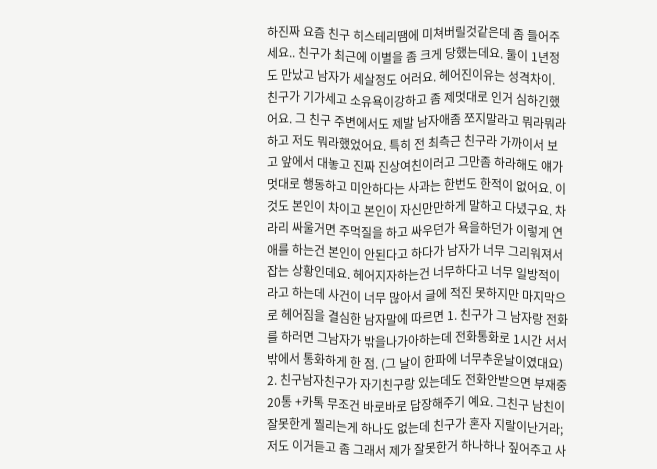하진짜 요즘 친구 히스테리땜에 미쳐버릴것같은데 좀 들어주세요.. 친구가 최근에 이별을 좀 크게 당했는데요. 둘이 1년정도 만났고 남자가 세살정도 어러요. 헤어진이유는 성격차이. 친구가 기가세고 소유욕이강하고 좀 제멋대로 인거 심하긴했어요. 그 친구 주변에서도 제발 남자애좀 쪼지말라고 뭐라뭐라하고 저도 뭐라했었어요. 특히 전 최측근 친구라 가까이서 보고 앞에서 대놓고 진짜 진상여친이러고 그만좀 하라해도 얘가 멋대로 행동하고 미안하다는 사과는 한번도 한적이 없어요. 이것도 본인이 차이고 본인이 자신만만하게 말하고 다녔구요. 차라리 싸울거면 주먹질을 하고 싸우던가 욕을하던가 이렇게 연애를 하는건 본인이 안된다고 하다가 남자가 너무 그리워져서 잡는 상황인데요. 헤어지자하는건 너무하다고 너무 일방적이라고 하는데 사건이 너무 많아서 글에 적진 못하지만 마지막으로 헤어짐을 결심한 남자말에 따르면 1. 친구가 그 남자랑 전화를 하러면 그남자가 밖을나가아하는데 전화통화로 1시간 서서 밖에서 통화하게 한 점. (그 날이 한파에 너무추운날이였대요) 2. 친구남자친구가 자기친구랑 있는데도 전화안받으면 부재중 20통 +카톡 무조건 바로바로 답장해주기 예요. 그친구 남친이 잘못한게 찔리는게 하나도 없는데 친구가 혼자 지랄이난거라; 저도 이거듣고 좀 그래서 제가 잘못한거 하나하나 짚어주고 사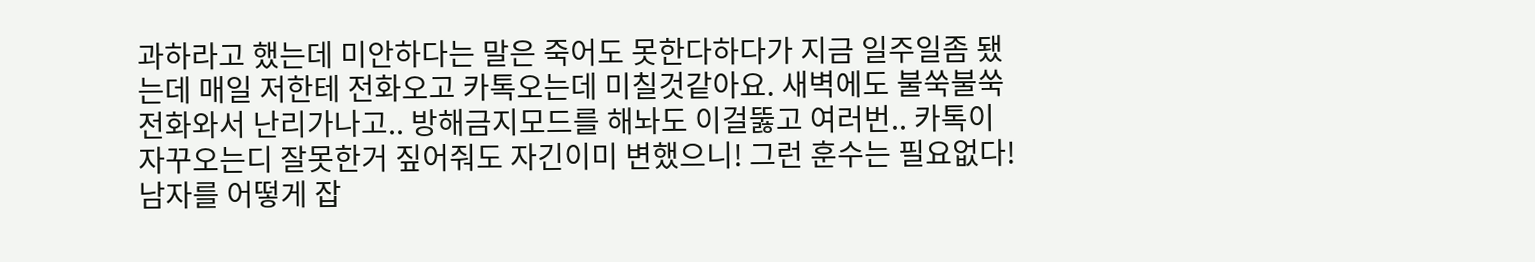과하라고 했는데 미안하다는 말은 죽어도 못한다하다가 지금 일주일좀 됐는데 매일 저한테 전화오고 카톡오는데 미칠것같아요. 새벽에도 불쑥불쑥 전화와서 난리가나고.. 방해금지모드를 해놔도 이걸뚫고 여러번.. 카톡이 자꾸오는디 잘못한거 짚어줘도 자긴이미 변했으니! 그런 훈수는 필요없다! 남자를 어떻게 잡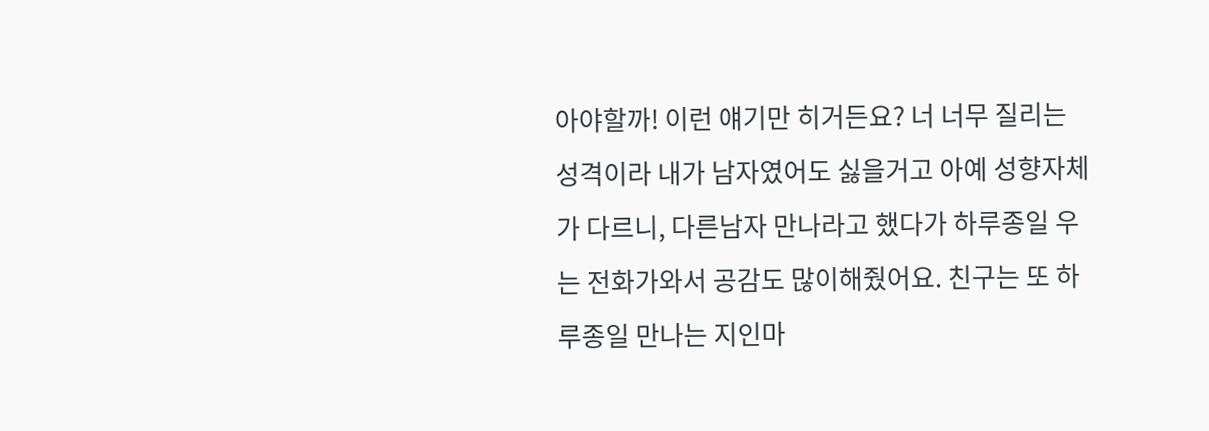아야할까! 이런 얘기만 히거든요? 너 너무 질리는 성격이라 내가 남자였어도 싫을거고 아예 성향자체가 다르니, 다른남자 만나라고 했다가 하루종일 우는 전화가와서 공감도 많이해줬어요. 친구는 또 하루종일 만나는 지인마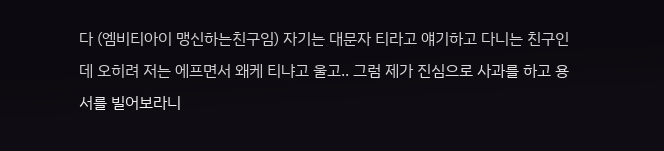다 (엠비티아이 맹신하는친구임) 자기는 대문자 티라고 얘기하고 다니는 친구인데 오히려 저는 에프면서 왜케 티냐고 울고.. 그럼 제가 진심으로 사과를 하고 용서를 빌어보라니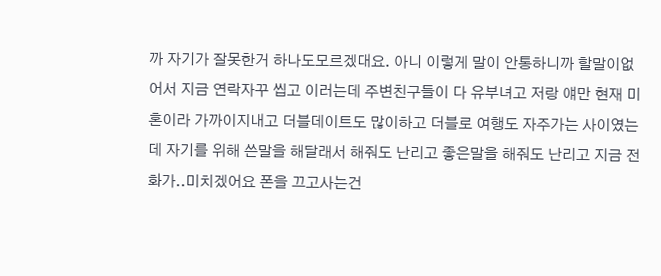까 자기가 잘못한거 하나도모르겠대요. 아니 이렇게 말이 안통하니까 할말이없어서 지금 연락자꾸 씹고 이러는데 주변친구들이 다 유부녀고 저랑 얘만 현재 미혼이라 가까이지내고 더블데이트도 많이하고 더블로 여행도 자주가는 사이였는데 자기를 위해 쓴말을 해달래서 해줘도 난리고 좋은말을 해줘도 난리고 지금 전화가..미치겠어요 폰을 끄고사는건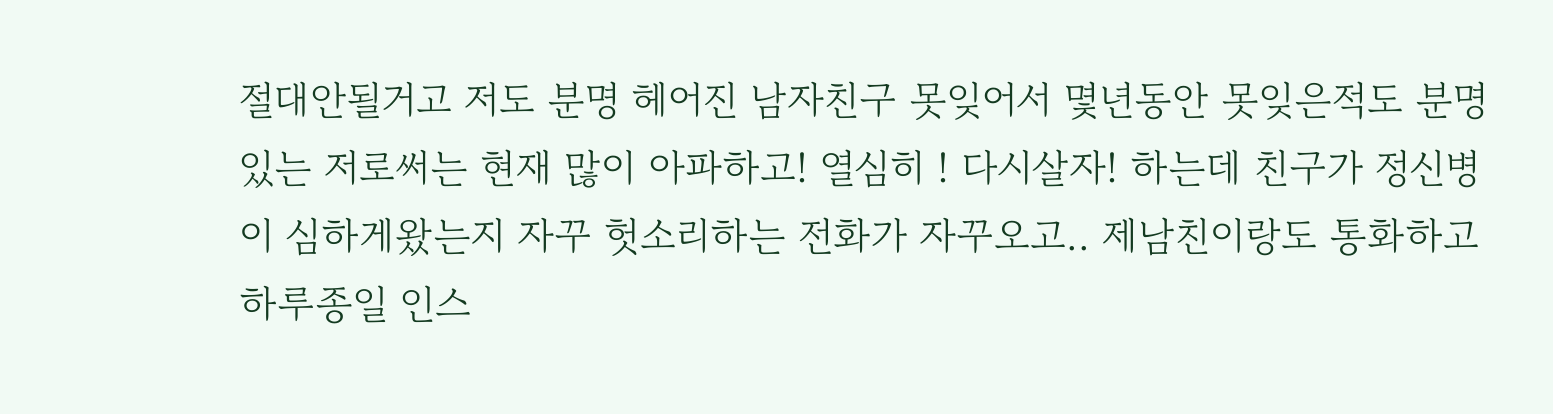절대안될거고 저도 분명 헤어진 남자친구 못잊어서 몇년동안 못잊은적도 분명있는 저로써는 현재 많이 아파하고! 열심히 ! 다시살자! 하는데 친구가 정신병이 심하게왔는지 자꾸 헛소리하는 전화가 자꾸오고.. 제남친이랑도 통화하고 하루종일 인스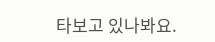타보고 있나봐요.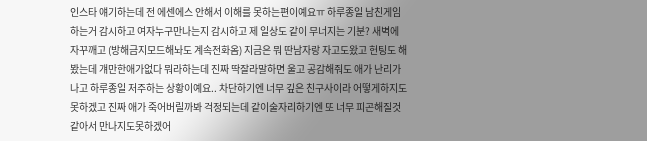인스타 얘기하는데 전 에센에스 안해서 이해를 못하는편이예요ㅠ 하루종일 남친게임하는거 감시하고 여자누구만나는지 감시하고 제 일상도 같이 무너지는 기분? 새벽에 자꾸깨고 (방해금지모드해놔도 계속전화옴) 지금은 뭐 딴남자랑 자고도왔고 헌팅도 해봤는데 걔만한애가없다 뭐라하는데 진짜 딱잘라말하면 울고 공감해줘도 애가 난리가나고 하루종일 저주하는 상황이예요.. 차단하기엔 너무 깊은 친구사이라 어떻게하지도 못하겠고 진짜 애가 죽어버릴까봐 걱정되는데 같이술자리하기엔 또 너무 피곤해질것같아서 만나지도못하겠어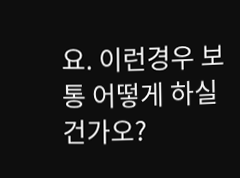요. 이런경우 보통 어떻게 하실건가오?